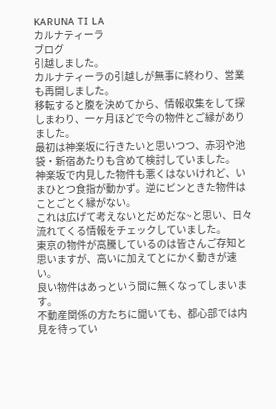KARUNA TI LA
カルナティーラ
ブログ
引越しました。
カルナティーラの引越しが無事に終わり、営業も再開しました。
移転すると腹を決めてから、情報収集をして探しまわり、一ヶ月ほどで今の物件とご縁がありました。
最初は神楽坂に行きたいと思いつつ、赤羽や池袋・新宿あたりも含めて検討していました。
神楽坂で内見した物件も悪くはないけれど、いまひとつ食指が動かず。逆にピンときた物件はことごとく縁がない。
これは広げて考えないとだめだな~と思い、日々流れてくる情報をチェックしていました。
東京の物件が高騰しているのは皆さんご存知と思いますが、高いに加えてとにかく動きが速い。
良い物件はあっという間に無くなってしまいます。
不動産関係の方たちに聞いても、都心部では内見を待ってい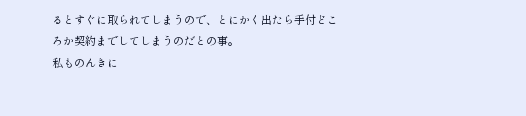るとすぐに取られてしまうので、とにかく出たら手付どころか契約までしてしまうのだとの事。
私ものんきに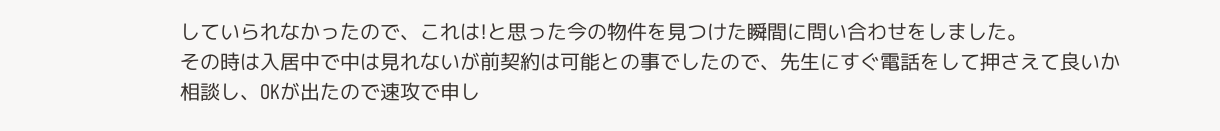していられなかったので、これは!と思った今の物件を見つけた瞬間に問い合わせをしました。
その時は入居中で中は見れないが前契約は可能との事でしたので、先生にすぐ電話をして押さえて良いか相談し、OKが出たので速攻で申し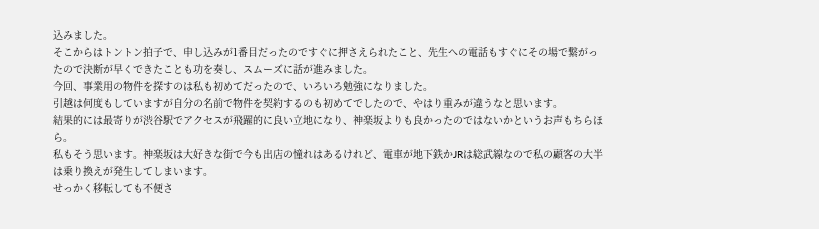込みました。
そこからはトントン拍子で、申し込みが1番目だったのですぐに押さえられたこと、先生への電話もすぐにその場で繋がったので決断が早くできたことも功を奏し、スムーズに話が進みました。
今回、事業用の物件を探すのは私も初めてだったので、いろいろ勉強になりました。
引越は何度もしていますが自分の名前で物件を契約するのも初めてでしたので、やはり重みが違うなと思います。
結果的には最寄りが渋谷駅でアクセスが飛躍的に良い立地になり、神楽坂よりも良かったのではないかというお声もちらほら。
私もそう思います。神楽坂は大好きな街で今も出店の憧れはあるけれど、電車が地下鉄かJRは総武線なので私の顧客の大半は乗り換えが発生してしまいます。
せっかく移転しても不便さ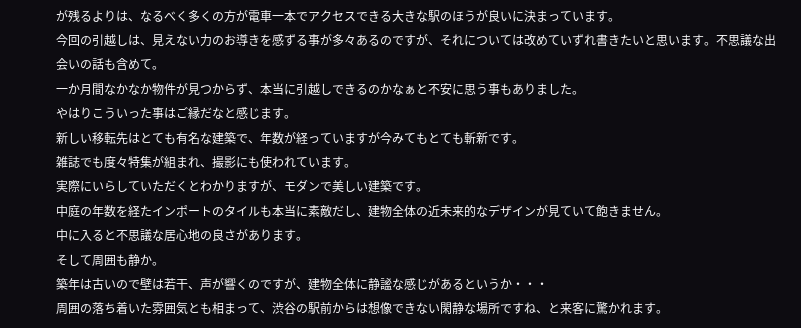が残るよりは、なるべく多くの方が電車一本でアクセスできる大きな駅のほうが良いに決まっています。
今回の引越しは、見えない力のお導きを感ずる事が多々あるのですが、それについては改めていずれ書きたいと思います。不思議な出会いの話も含めて。
一か月間なかなか物件が見つからず、本当に引越しできるのかなぁと不安に思う事もありました。
やはりこういった事はご縁だなと感じます。
新しい移転先はとても有名な建築で、年数が経っていますが今みてもとても斬新です。
雑誌でも度々特集が組まれ、撮影にも使われています。
実際にいらしていただくとわかりますが、モダンで美しい建築です。
中庭の年数を経たインポートのタイルも本当に素敵だし、建物全体の近未来的なデザインが見ていて飽きません。
中に入ると不思議な居心地の良さがあります。
そして周囲も静か。
築年は古いので壁は若干、声が響くのですが、建物全体に静謐な感じがあるというか・・・
周囲の落ち着いた雰囲気とも相まって、渋谷の駅前からは想像できない閑静な場所ですね、と来客に驚かれます。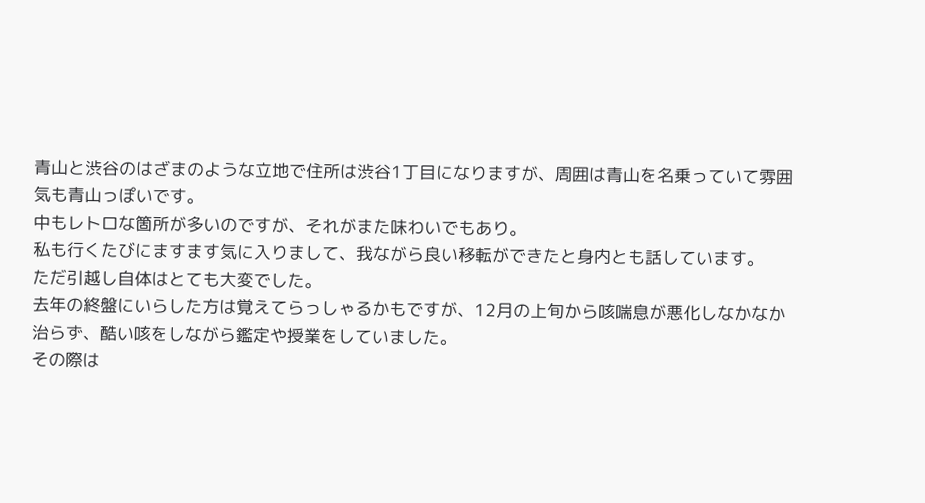青山と渋谷のはざまのような立地で住所は渋谷1丁目になりますが、周囲は青山を名乗っていて雰囲気も青山っぽいです。
中もレトロな箇所が多いのですが、それがまた味わいでもあり。
私も行くたびにますます気に入りまして、我ながら良い移転ができたと身内とも話しています。
ただ引越し自体はとても大変でした。
去年の終盤にいらした方は覚えてらっしゃるかもですが、12月の上旬から咳喘息が悪化しなかなか治らず、酷い咳をしながら鑑定や授業をしていました。
その際は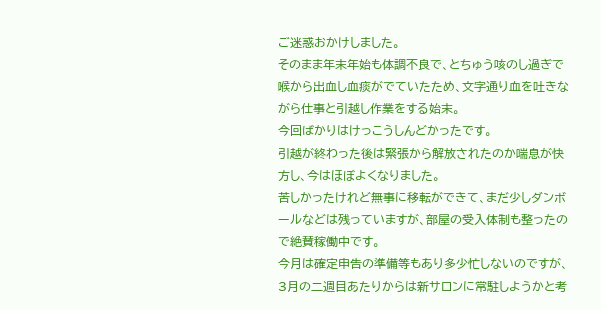ご迷惑おかけしました。
そのまま年末年始も体調不良で、とちゅう咳のし過ぎで喉から出血し血痰がでていたため、文字通り血を吐きながら仕事と引越し作業をする始末。
今回ばかりはけっこうしんどかったです。
引越が終わった後は緊張から解放されたのか喘息が快方し、今はほぼよくなりました。
苦しかったけれど無事に移転ができて、まだ少しダンボールなどは残っていますが、部屋の受入体制も整ったので絶賛稼働中です。
今月は確定申告の準備等もあり多少忙しないのですが、3月の二週目あたりからは新サロンに常駐しようかと考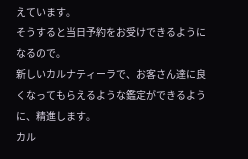えています。
そうすると当日予約をお受けできるようになるので。
新しいカルナティーラで、お客さん達に良くなってもらえるような鑑定ができるように、精進します。
カル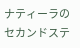ナティーラのセカンドステ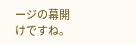ージの幕開けですね。